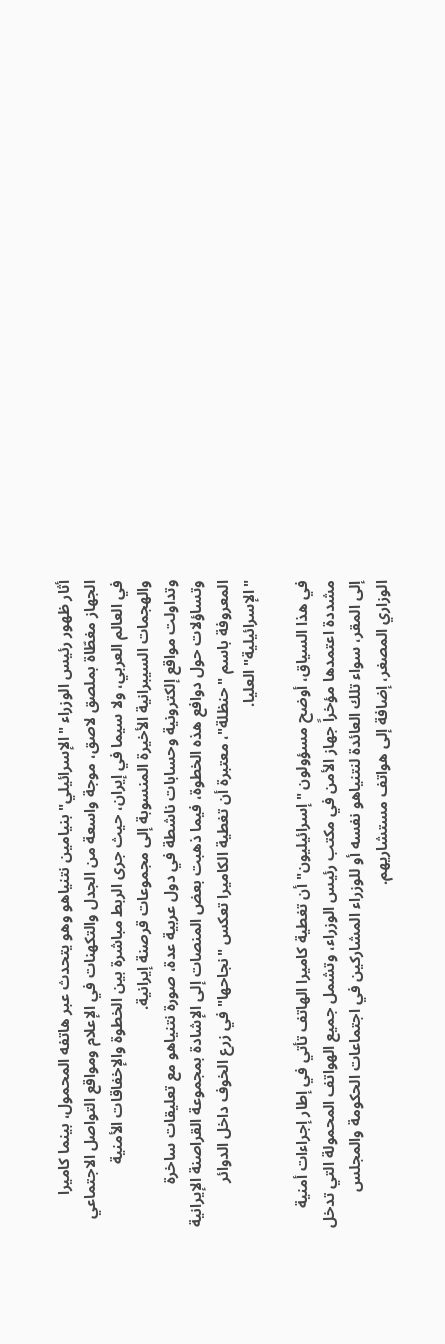أثار ظهور رئيس الوزراء "الإسرائيلي" بنيامين نتنياهو وهو يتحدث عبر هاتفه المحمول، بينما كاميرا الجهاز مغطّاة بملصق لاصق، موجة واسعة من الجدل والتكهنات في الإعلام ومواقع التواصل الاجتماعي في العالم العربي، ولا سيما في إيران، حيث جرى الربط مباشرة بين الخطوة والإخفاقات الأمنية والهجمات السيبرانية الأخيرة المنسوبة إلى مجموعات قرصنة إيرانية.
وتداولت مواقع إلكترونية وحسابات ناشطة في دول عربية عدة، صورة نتنياهو مع تعليقات ساخرة وتساؤلات حول دوافع هذه الخطوة، فيما ذهبت بعض المنصات إلى الإشادة بمجموعة القراصنة الإيرانية المعروفة باسم "حنظلة"، معتبرة أن تغطية الكاميرا تعكس "نجاحها" في زرع الخوف داخل الدوائر "الإسرائيلية" العليا.

في هذا السياق، أوضح مسؤولون "إسرائيليون" أن تغطية كاميرا الهاتف تأتي في إطار إجراءات أمنية مشددة اعتمدها مؤخراً جهاز الأمن في مكتب رئيس الوزراء، وتشمل جميع الهواتف المحمولة التي تدخل إلى المقر، سواء تلك العائدة لنتنياهو نفسه أو للوزراء المشاركين في اجتماعات الحكومة والمجلس الوزاري المصغر، إضافة إلى هواتف مستشاريهم.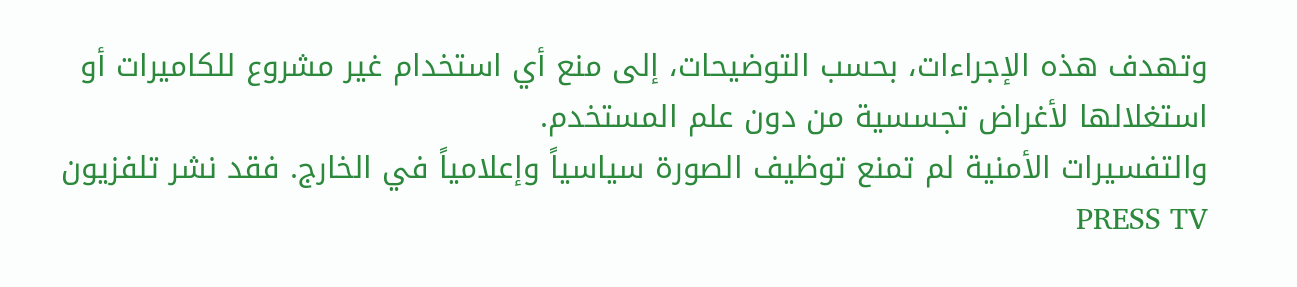وتهدف هذه الإجراءات، بحسب التوضيحات، إلى منع أي استخدام غير مشروع للكاميرات أو استغلالها لأغراض تجسسية من دون علم المستخدم.
والتفسيرات الأمنية لم تمنع توظيف الصورة سياسياً وإعلامياً في الخارج. فقد نشر تلفزيون PRESS TV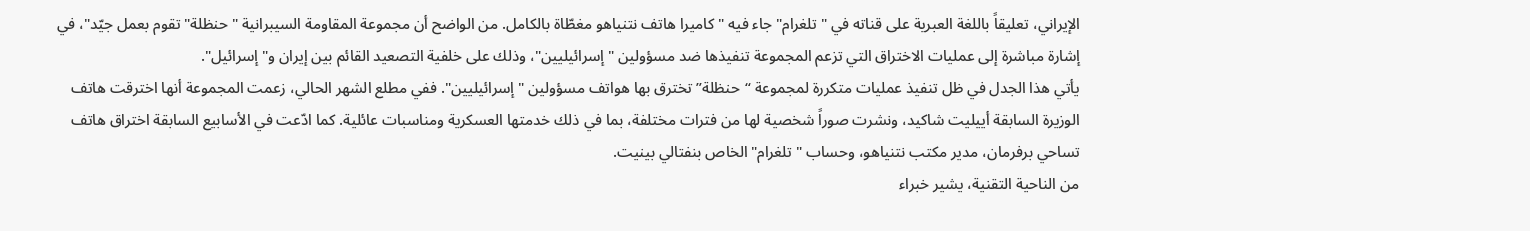الإيراني، تعليقاً باللغة العبرية على قناته في "تلغرام" جاء فيه "كاميرا هاتف نتنياهو مغطّاة بالكامل. من الواضح أن مجموعة المقاومة السيبرانية "حنظلة" تقوم بعمل جيّد"، في إشارة مباشرة إلى عمليات الاختراق التي تزعم المجموعة تنفيذها ضد مسؤولين "إسرائيليين"، وذلك على خلفية التصعيد القائم بين إيران و"إسرائيل".
يأتي هذا الجدل في ظل تنفيذ عمليات متكررة لمجموعة “حنظلة” تخترق بها هواتف مسؤولين "إسرائيليين". ففي مطلع الشهر الحالي، زعمت المجموعة أنها اخترقت هاتف الوزيرة السابقة أييليت شاكيد، ونشرت صوراً شخصية لها من فترات مختلفة، بما في ذلك خدمتها العسكرية ومناسبات عائلية. كما ادّعت في الأسابيع السابقة اختراق هاتف تساحي برفرمان، مدير مكتب نتنياهو، وحساب "تلغرام" الخاص بنفتالي بينيت.
من الناحية التقنية، يشير خبراء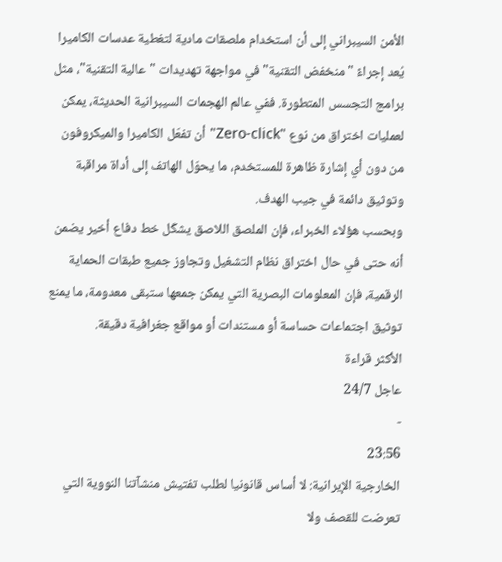الأمن السيبراني إلى أن استخدام ملصقات مادية لتغطية عدسات الكاميرا يُعد إجراءً "منخفض التقنية" في مواجهة تهديدات "عالية التقنية"، مثل برامج التجسس المتطورة. ففي عالم الهجمات السيبرانية الحديثة، يمكن لعمليات اختراق من نوع "Zero-click" أن تفعّل الكاميرا والميكروفون من دون أي إشارة ظاهرة للمستخدم، ما يحوّل الهاتف إلى أداة مراقبة وتوثيق دائمة في جيب الهدف.
وبحسب هؤلاء الخبراء، فإن الملصق اللاصق يشكّل خط دفاع أخير يضمن أنه حتى في حال اختراق نظام التشغيل وتجاوز جميع طبقات الحماية الرقمية، فإن المعلومات البصرية التي يمكن جمعها ستبقى معدومة، ما يمنع توثيق اجتماعات حساسة أو مستندات أو مواقع جغرافية دقيقة.
الأكثر قراءة
عاجل 24/7
-
23:56
الخارجية الإيرانية: لا أساس قانونيا لطلب تفتيش منشآتنا النووية التي تعرضت للقصف ولا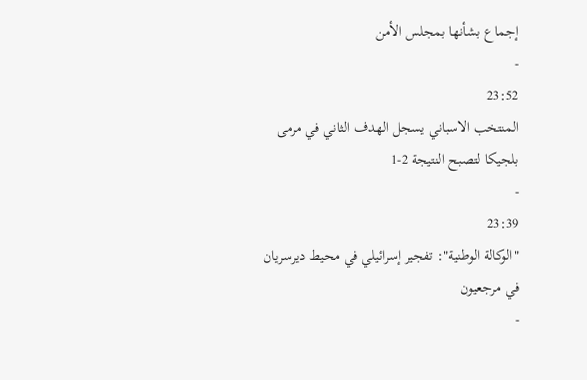إجماع بشأنها بمجلس الأمن
-
23:52
المنتخب الاسباني يسجل الهدف الثاني في مرمى بلجيكا لتصبح النتيجة 2-1
-
23:39
"الوكالة الوطنية": تفجير إسرائيلي في محيط ديرسريان في مرجعيون
-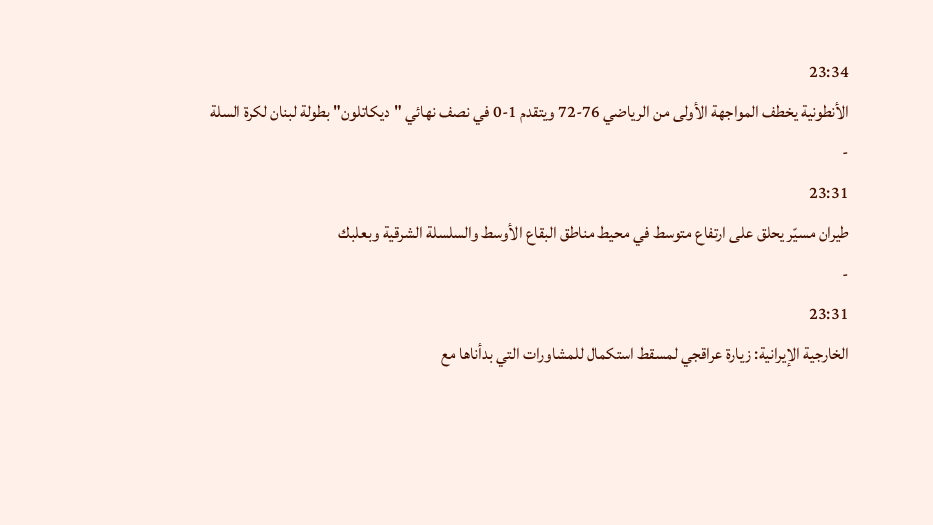23:34
الأنطونية يخطف المواجهة الأولى من الرياضي 76-72 ويتقدم 1-0 في نصف نهائي "ديكاتلون" بطولة لبنان لكرة السلة
-
23:31
طيران مسيّر يحلق على ارتفاع متوسط في محيط مناطق البقاع الأوسط والسلسلة الشرقية وبعلبك
-
23:31
الخارجية الإيرانية: زيارة عراقجي لمسقط استكمال للمشاورات التي بدأناها مع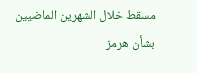مسقط خلال الشهرين الماضيين بشأن هرمز